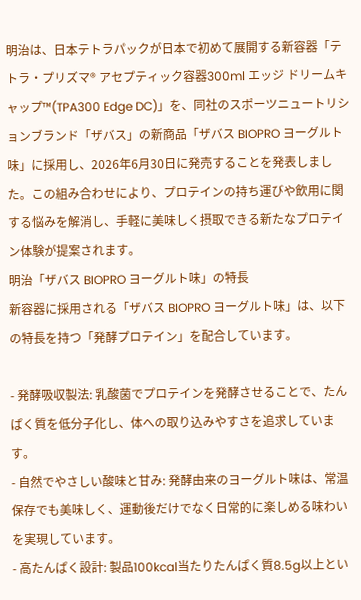明治は、日本テトラパックが日本で初めて展開する新容器「テトラ・プリズマ® アセプティック容器300ml エッジ ドリームキャップ™(TPA300 Edge DC)」を、同社のスポーツニュートリションブランド「ザバス」の新商品「ザバス BIOPRO ヨーグルト味」に採用し、2026年6月30日に発売することを発表しました。この組み合わせにより、プロテインの持ち運びや飲用に関する悩みを解消し、手軽に美味しく摂取できる新たなプロテイン体験が提案されます。
明治「ザバス BIOPRO ヨーグルト味」の特長
新容器に採用される「ザバス BIOPRO ヨーグルト味」は、以下の特長を持つ「発酵プロテイン」を配合しています。

- 発酵吸収製法: 乳酸菌でプロテインを発酵させることで、たんぱく質を低分子化し、体への取り込みやすさを追求しています。
- 自然でやさしい酸味と甘み: 発酵由来のヨーグルト味は、常温保存でも美味しく、運動後だけでなく日常的に楽しめる味わいを実現しています。
- 高たんぱく設計: 製品100kcal当たりたんぱく質8.5g以上とい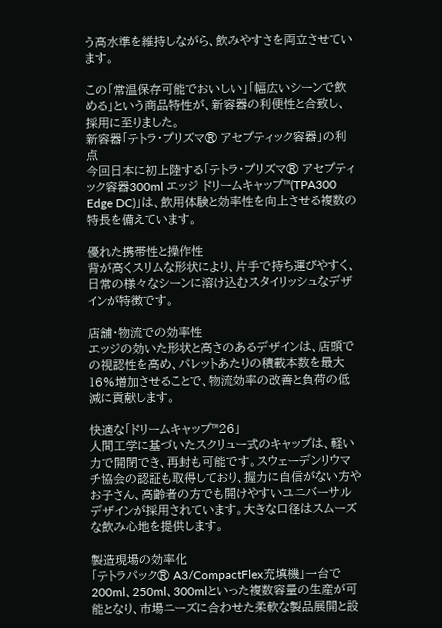う高水準を維持しながら、飲みやすさを両立させています。

この「常温保存可能でおいしい」「幅広いシーンで飲める」という商品特性が、新容器の利便性と合致し、採用に至りました。
新容器「テトラ・プリズマ® アセプティック容器」の利点
今回日本に初上陸する「テトラ・プリズマ® アセプティック容器300ml エッジ ドリームキャップ™(TPA300 Edge DC)」は、飲用体験と効率性を向上させる複数の特長を備えています。

優れた携帯性と操作性
背が高くスリムな形状により、片手で持ち運びやすく、日常の様々なシーンに溶け込むスタイリッシュなデザインが特徴です。

店舗・物流での効率性
エッジの効いた形状と高さのあるデザインは、店頭での視認性を高め、パレットあたりの積載本数を最大16%増加させることで、物流効率の改善と負荷の低減に貢献します。

快適な「ドリームキャップ™26」
人間工学に基づいたスクリュー式のキャップは、軽い力で開閉でき、再封も可能です。スウェーデンリウマチ協会の認証も取得しており、握力に自信がない方やお子さん、高齢者の方でも開けやすいユニバーサルデザインが採用されています。大きな口径はスムーズな飲み心地を提供します。

製造現場の効率化
「テトラパック® A3/CompactFlex充填機」一台で200ml、250ml、300mlといった複数容量の生産が可能となり、市場ニーズに合わせた柔軟な製品展開と設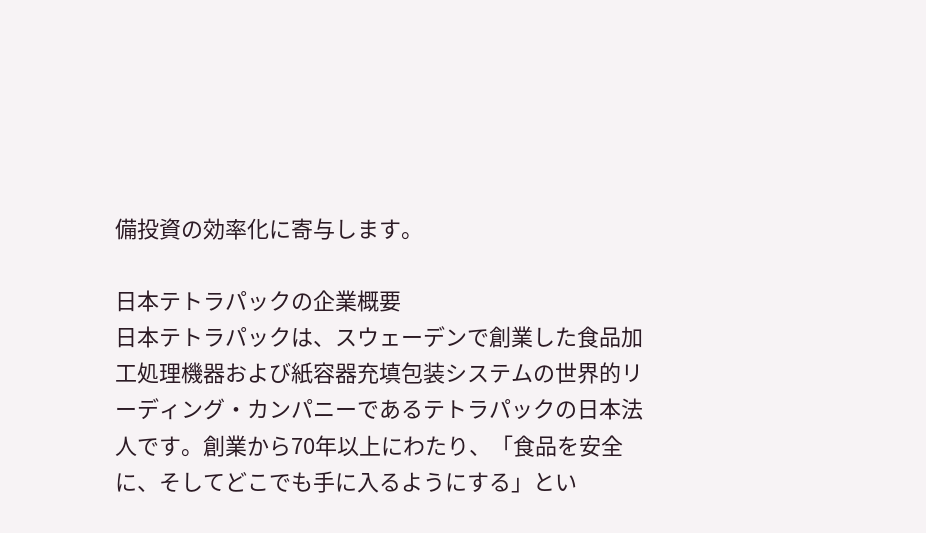備投資の効率化に寄与します。

日本テトラパックの企業概要
日本テトラパックは、スウェーデンで創業した食品加工処理機器および紙容器充填包装システムの世界的リーディング・カンパニーであるテトラパックの日本法人です。創業から70年以上にわたり、「食品を安全に、そしてどこでも手に入るようにする」とい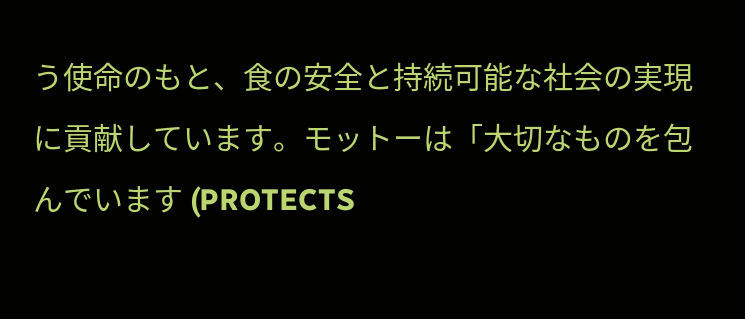う使命のもと、食の安全と持続可能な社会の実現に貢献しています。モットーは「大切なものを包んでいます (PROTECTS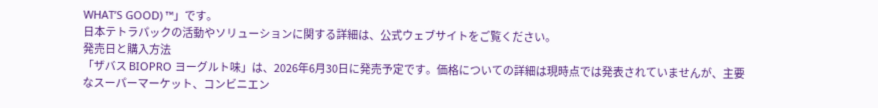WHAT’S GOOD) ™」です。
日本テトラパックの活動やソリューションに関する詳細は、公式ウェブサイトをご覧ください。
発売日と購入方法
「ザバス BIOPRO ヨーグルト味」は、2026年6月30日に発売予定です。価格についての詳細は現時点では発表されていませんが、主要なスーパーマーケット、コンビニエン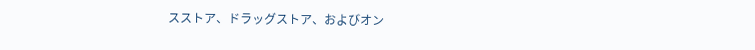スストア、ドラッグストア、およびオン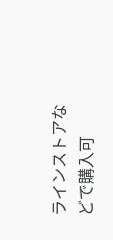ラインストアなどで購入可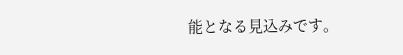能となる見込みです。